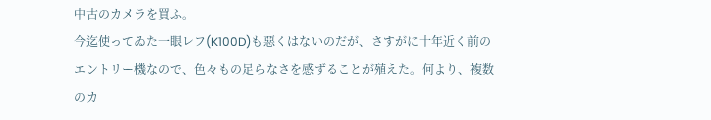中古のカメラを買ふ。
今迄使ってゐた一眼レフ(K100D)も惡くはないのだが、さすがに十年近く前のエントリー機なので、色々もの足らなさを感ずることが殖えた。何より、複数のカ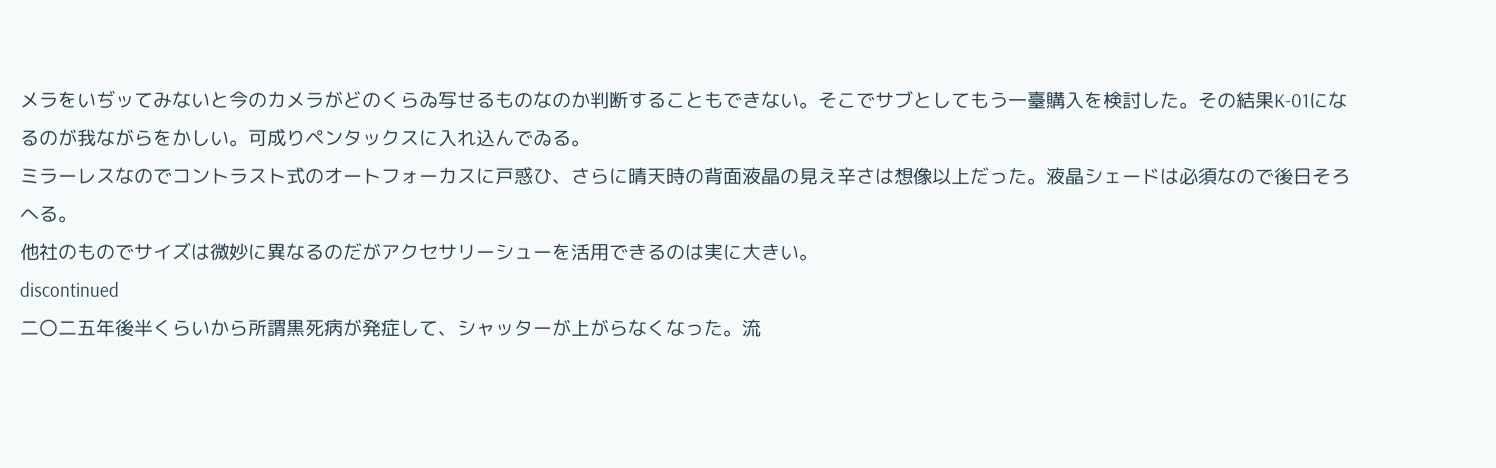メラをいぢッてみないと今のカメラがどのくらゐ写せるものなのか判断することもできない。そこでサブとしてもう一臺購入を検討した。その結果K-01になるのが我ながらをかしい。可成りペンタックスに入れ込んでゐる。
ミラーレスなのでコントラスト式のオートフォーカスに戸惑ひ、さらに晴天時の背面液晶の見え辛さは想像以上だった。液晶シェードは必須なので後日そろへる。
他社のものでサイズは微妙に異なるのだがアクセサリーシューを活用できるのは実に大きい。
discontinued
二〇二五年後半くらいから所謂黒死病が発症して、シャッターが上がらなくなった。流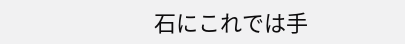石にこれでは手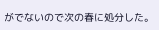がでないので次の春に処分した。